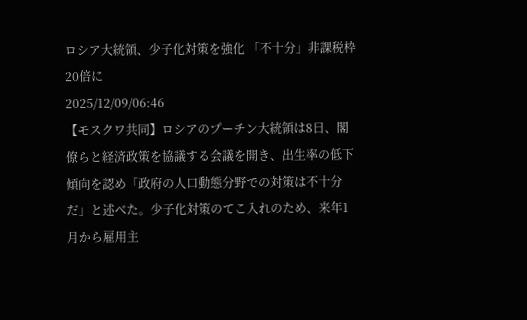ロシア大統領、少子化対策を強化 「不十分」非課税枠20倍に
2025/12/09/06:46
【モスクワ共同】ロシアのプーチン大統領は8日、閣僚らと経済政策を協議する会議を開き、出生率の低下傾向を認め「政府の人口動態分野での対策は不十分だ」と述べた。少子化対策のてこ入れのため、来年1月から雇用主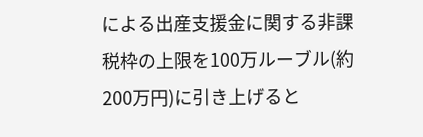による出産支援金に関する非課税枠の上限を100万ルーブル(約200万円)に引き上げると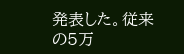発表した。従来の5万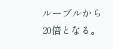ルーブルから20倍となる。